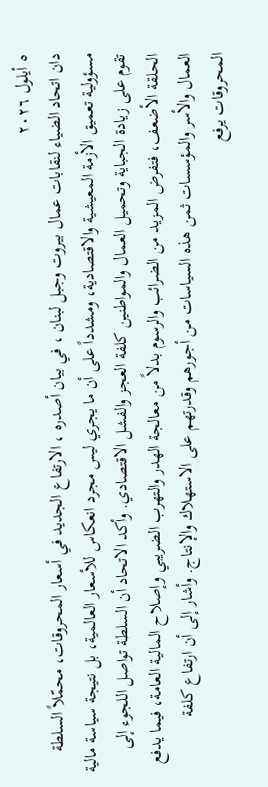٥ أيلول ٢٠٢٦
دان اتحاد الضياء لنقابات عمال بيروت وجبل لبنان ، في بيان أصدره ، الارتفاع الجديد في أسعار المحروقات، محمّلاً السلطة مسؤولية تعميق الأزمة المعيشية والاقتصادية، ومشدداً على أن ما يجري ليس مجرد انعكاس للأسعار العالمية، بل نتيجة سياسة مالية تقوم على زيادة الجباية وتحميل العمال والمواطنين كلفة العجز والفشل الاقتصادي. وأكد الاتحاد أن السلطة تواصل اللجوء إلى الحلقة الأضعف، فتفرض المزيد من الضرائب والرسوم بدلاً من معالجة الهدر والتهرب الضريبي وإصلاح المالية العامة، فيما يدفع العمال والأسر والمؤسسات ثمن هذه السياسات من أجورهم وقدرتهم على الاستهلاك والإنتاج. وأشار إلى أن ارتفاع كلفة المحروقات يرفع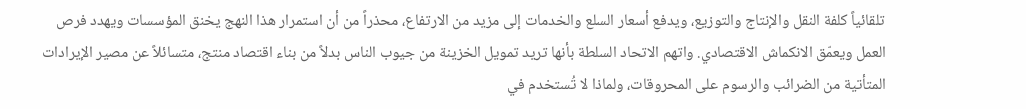تلقائياً كلفة النقل والإنتاج والتوزيع، ويدفع أسعار السلع والخدمات إلى مزيد من الارتفاع، محذراً من أن استمرار هذا النهج يخنق المؤسسات ويهدد فرص العمل ويعمّق الانكماش الاقتصادي. واتهم الاتحاد السلطة بأنها تريد تمويل الخزينة من جيوب الناس بدلاً من بناء اقتصاد منتج، متسائلاً عن مصير الإيرادات المتأتية من الضرائب والرسوم على المحروقات، ولماذا لا تُستخدم في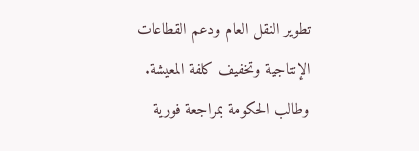تطوير النقل العام ودعم القطاعات الإنتاجية وتخفيف كلفة المعيشة. وطالب الحكومة بمراجعة فورية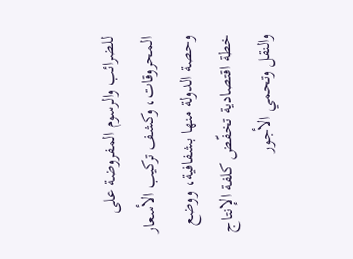للضرائب والرسوم المفروضة على المحروقات، وكشف تركيب الأسعار وحصة الدولة منها بشفافية، ووضع خطة اقتصادية تخفّض كلفة الإنتاج والنقل وتحمي الأجور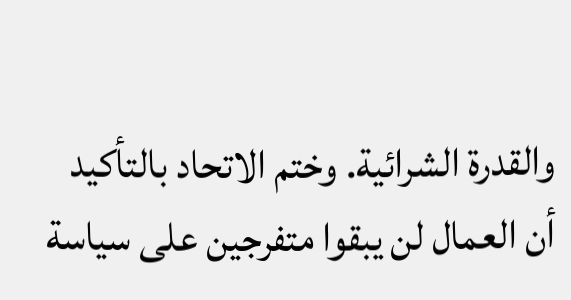والقدرة الشرائية. وختم الاتحاد بالتأكيد أن العمال لن يبقوا متفرجين على سياسة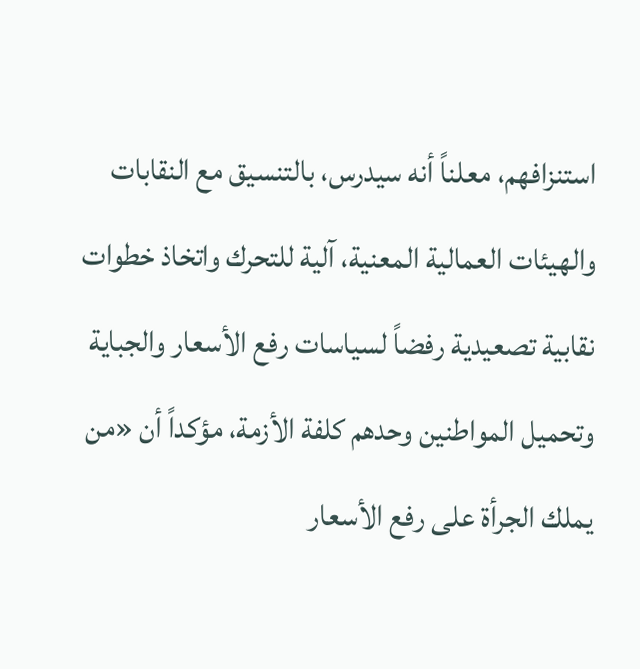استنزافهم، معلناً أنه سيدرس، بالتنسيق مع النقابات والهيئات العمالية المعنية، آلية للتحرك واتخاذ خطوات نقابية تصعيدية رفضاً لسياسات رفع الأسعار والجباية وتحميل المواطنين وحدهم كلفة الأزمة، مؤكداً أن «من يملك الجرأة على رفع الأسعار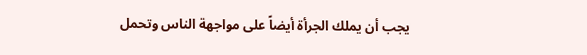يجب أن يملك الجرأة أيضاً على مواجهة الناس وتحمل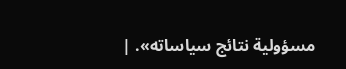مسؤولية نتائج سياساته». |